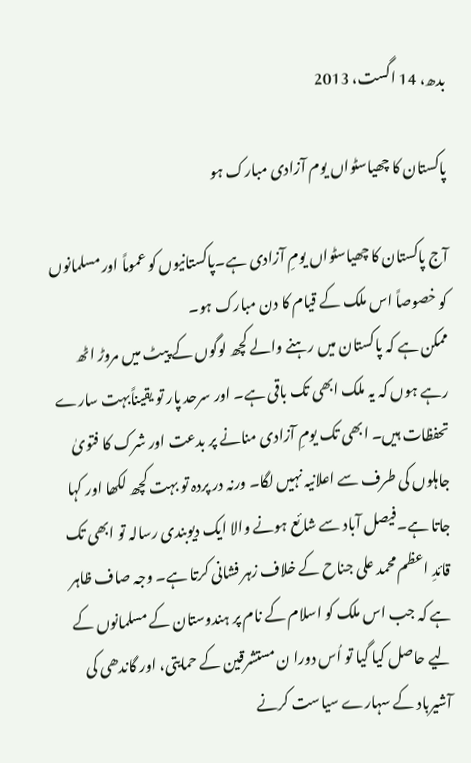بدھ، 14 اگست، 2013

پاکستان کا چھیاسٹواں یوم آزادی مبارک ہو

آج پاکستان کا چھیاسٹواں یومِ آزادی ہے۔پاکستانیوں کو عموماً اور مسلمانوں کو خصوصاً اس ملک کے قیام کا دن مبارک ہو۔
ممکن ہے کہ پاکستان میں رہنے والے کچھ لوگوں کے پیٹ میں مروڑ اٹھ رہے ہوں کہ یہ ملک ابھی تک باقی ہے۔ اور سرحد پار تو یقیناًبہت سارے تحفظات ہیں۔ ابھی تک یومِ آزادی منانے پر بدعت اور شرک کا فتویٰ جاہلوں کی طرف سے اعلانیہ نہیں لگا۔ ورنہ در پردہ تو بہت کچھ لکھا اور کہا جاتا ہے۔فیصل آباد سے شائع ہونے والا ایک دیوبندی رسالہ تو ابھی تک قائدِ اعظم محمد علی جناح کے خلاف زہر فشانی کرتا ہے۔ وجہ صاف ظاہر ہے کہ جب اس ملک کو اسلام کے نام پر ہندوستان کے مسلمانوں کے لیے حاصل کیا گیا تو اُس دورا ن مستشرقین کے حمایتی، اور گاندھی کی آشیرباد کے سہارے سیاست کرنے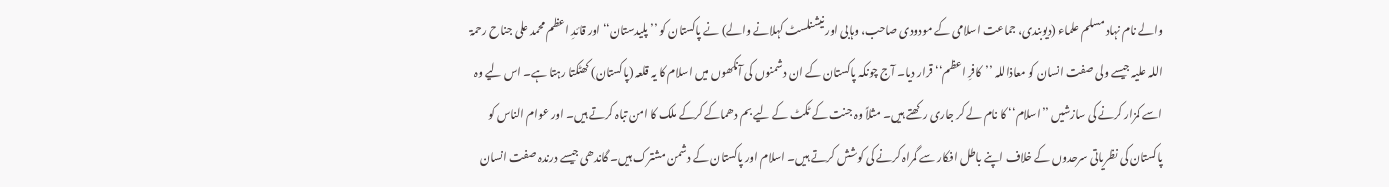والے نام نہاد مسلم علماء (دیوبندی، جماعت اسلامی کے مودودی صاحب، وہابی اور نیشنلسٹ کہلانے والے) نے پاکستان کو ’’پلیدستان‘‘ اور قائدِ اعظم محمد علی جناح رحمۃ اللہ علیہ جیسے ولی صفت انسان کو معاذاللہ ’’کافرِ اعظم‘‘ قرار دیا۔ آج چونکہ پاکستان کے ان دشمنوں کی آنکھوں میں اسلام کا یہ قلعہ (پاکستان) کھٹکتا رہتا ہے۔ اس لیے وہ اسے کمزار کرنے کی سازشیں ’’اسلام‘‘ کا نام لے کر جاری رکھتے ہیں۔ مثلاً وہ جنت کے ٹکٹ کے لیے بم دھماکے کرکے ملک کا امن تباہ کرتے ہیں۔ اور عوام الناس کو پاکستان کی نظریاتی سرحدوں کے خلاف اپنے باطل افکار سے گمراہ کرنے کی کوشش کرتے ہیں۔ اسلام اور پاکستان کے دشمن مشترک ہیں۔ گاندھی جیسے درندہ صفت انسان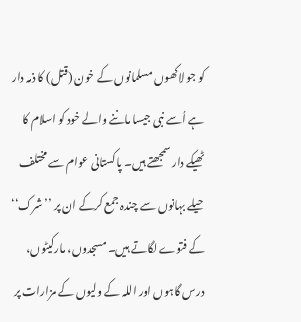کو جو لاکھوں مسلمانوں کے خون (قتل) کا ذمہ دار ہے اُسے نبی جیسا ماننے والے خود کو اسلام کا ٹھیکے دار سمجھتے ہیں۔ پاکستانی عوام سے مختلف حیلے بہانوں سے چندہ جمع کرکے ان پر ’’شرک‘‘ کے فتوے لگاتے ہیں۔ مسجدوں، مارکیٹوں، درس گاہوں اور اللہ کے ولیوں کے مزارات پر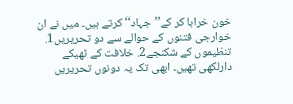خون خرابا کر کے’’جہاد‘‘ کرتے ہیں۔ میں نے ان خوارجی فتنوں کے حوالے سے دو تحریریں1. تنظیموں کے شکنجے2. خلافت کے ٹھیکے دارلکھی تھیں۔ ابھی تک یہ دونوں تحریریں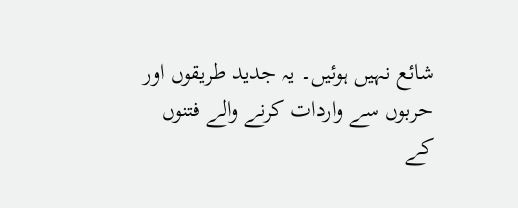شائع نہیں ہوئیں۔ یہ جدید طریقوں اور حربوں سے واردات کرنے والے فتنوں کے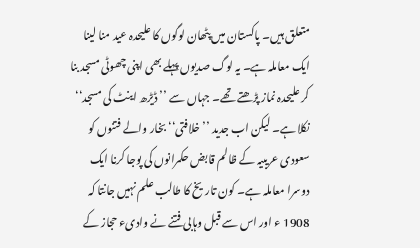متعلق ہیں۔ پاکستان میں پٹھان لوگوں کا علیحدہ عید منا لینا ایک معاملہ ہے۔ یہ لوگ صدیوں پہلے بھی اپنی چھوٹی مسجد بنا کر علیحدہ نماز پڑھتے تھے۔ جہاں سے ’’ڈیڑھ اینٹ کی مسجد‘‘ نکلا ہے۔ لیکن اب جدید ’’خلافتی‘‘ بخار والے فتنوں کو سعودی عریبیہ کے ظالم قابض حکمرانوں کی پوجا کرنا ایک دوسرا معاملہ ہے۔ کون تاریخ کا طالب علم نہیں جانتا کہ 1908 ء اور اس سے قبل وہابی فتنے نے وادیء حجاز کے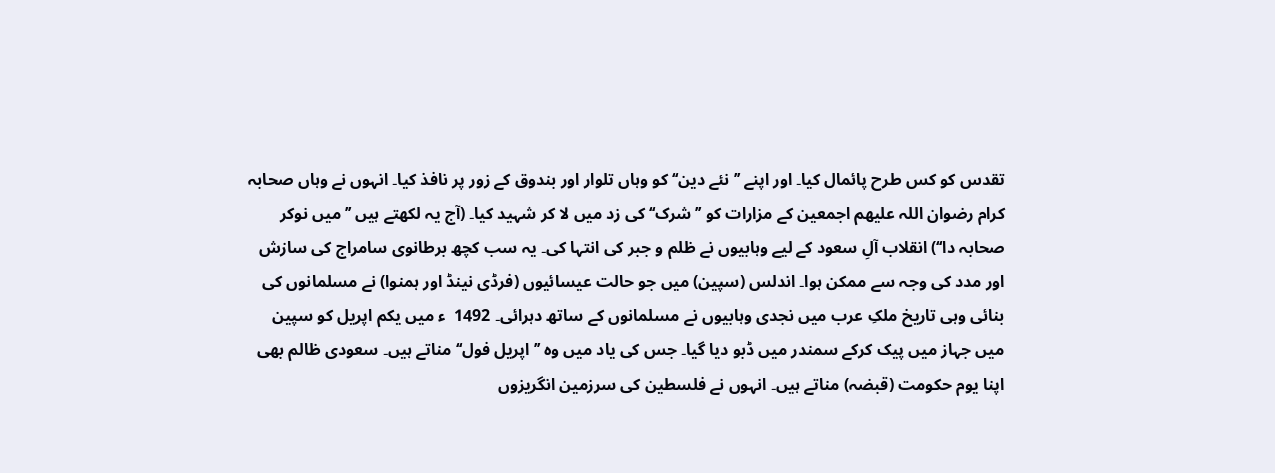تقدس کو کس طرح پائمال کیا۔ اور اپنے ’’نئے دین‘‘ کو وہاں تلوار اور بندوق کے زور پر نافذ کیا۔ انہوں نے وہاں صحابہ کرام رضوان اللہ علیھم اجمعین کے مزارات کو ’’شرک‘‘ کی زد میں لا کر شہید کیا۔ (آج یہ لکھتے ہیں ’’میں نوکر صحابہ دا‘‘) انقلاب آلِ سعود کے لیے وہابیوں نے ظلم و جبر کی انتہا کی۔ یہ سب کچھ برطانوی سامراج کی سازش اور مدد کی وجہ سے ممکن ہوا۔ اندلس (سپین) میں جو حالت عیسائیوں (فرڈی نینڈ اور ہمنوا) نے مسلمانوں کی بنائی وہی تاریخ ملکِ عرب میں نجدی وہابیوں نے مسلمانوں کے ساتھ دہرائی۔ 1492  ء میں یکم اپریل کو سپین میں جہاز میں پیک کرکے سمندر میں ڈبو دیا گیا۔ جس کی یاد میں وہ ’’اپریل فول‘‘ مناتے ہیں۔ سعودی ظالم بھی اپنا یوم حکومت (قبضہ) مناتے ہیں۔ انہوں نے فلسطین کی سرزمین انگریزوں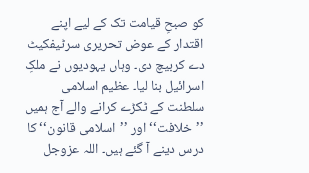کو صبحِ قیامت تک کے لیے اپنے اقتدار کے عوض تحریری سرٹیفکیٹ دے کربیچ دی۔ وہاں یہودیوں نے ملکِ اسرائیل بنا لیا۔ عظیم اسلامی سلطنت کے ٹکڑے کرانے والے آج ہمیں ’’خلافت‘‘ اور ’’اسلامی قانون‘‘ کا درس دینے آ گئے ہیں۔ اللہ عزوجل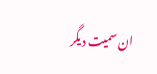ان سمیت دیگر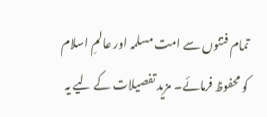تمام فتنوں سے امت مسلمہ اور عالمِ اسلام کو محفوظ فرمائے۔ مزید تفصیلات کے لیے یہ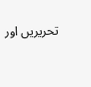تحریریں اور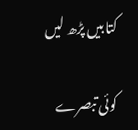کتابیں پڑھ لیں

کوئی تبصرے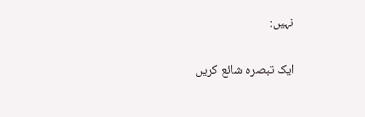نہیں:

ایک تبصرہ شائع کریں